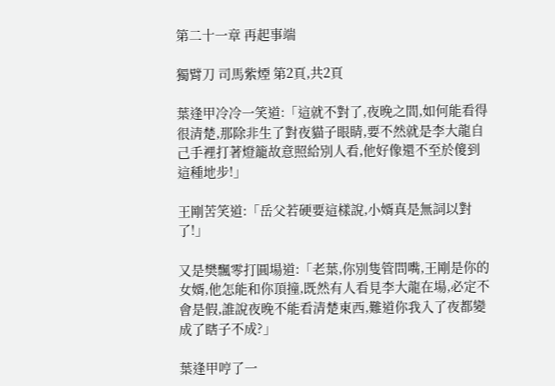第二十一章 再起事端

獨臂刀 司馬紫煙 第2頁,共2頁

葉逢甲冷冷一笑道:「這就不對了,夜晚之間,如何能看得很清楚,那除非生了對夜貓子眼睛,要不然就是李大龍自己手裡打著燈籠故意照給別人看,他好像還不至於傻到這種地步!」

王剛苦笑道:「岳父若硬要這樣說,小婿真是無詞以對了!」

又是樊飄零打圓場道:「老葉,你別隻管問嘴,王剛是你的女婿,他怎能和你頂撞,既然有人看見李大龍在場,必定不會是假,誰說夜晚不能看清楚東西,難道你我入了夜都變成了瞎子不成?」

葉逢甲哼了一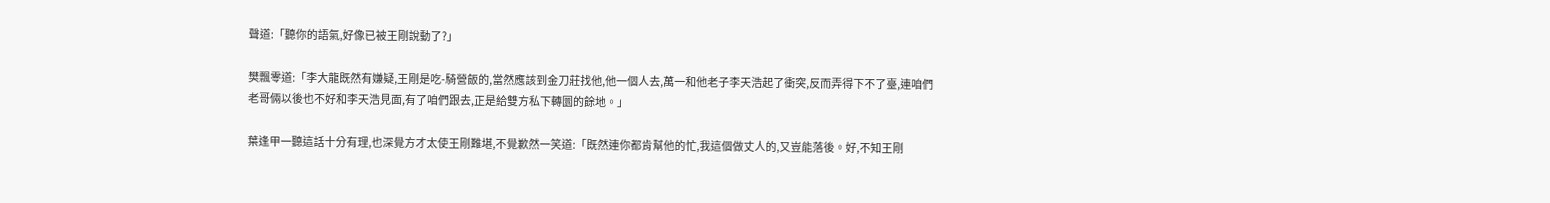聲道:「聽你的語氣,好像已被王剛說動了?」

樊飄零道:「李大龍既然有嫌疑,王剛是吃-騎營飯的,當然應該到金刀莊找他,他一個人去,萬一和他老子李天浩起了衝突,反而弄得下不了臺,連咱們老哥倆以後也不好和李天浩見面,有了咱們跟去,正是給雙方私下轉圜的餘地。」

葉逢甲一聽這話十分有理,也深覺方才太使王剛難堪,不覺歉然一笑道:「既然連你都肯幫他的忙,我這個做丈人的,又豈能落後。好,不知王剛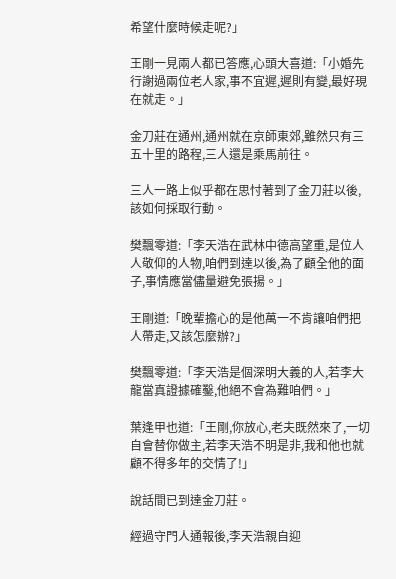希望什麼時候走呢?」

王剛一見兩人都已答應,心頭大喜道:「小婚先行謝過兩位老人家,事不宜遲,遲則有變,最好現在就走。」

金刀莊在通州,通州就在京師東郊,雖然只有三五十里的路程,三人還是乘馬前往。

三人一路上似乎都在思忖著到了金刀莊以後,該如何採取行動。

樊飄零道:「李天浩在武林中德高望重,是位人人敬仰的人物,咱們到達以後,為了顧全他的面子,事情應當儘量避免張揚。」

王剛道:「晚輩擔心的是他萬一不肯讓咱們把人帶走,又該怎麼辦?」

樊飄零道:「李天浩是個深明大義的人,若李大龍當真證據確鑿,他絕不會為難咱們。」

葉逢甲也道:「王剛,你放心,老夫既然來了,一切自會替你做主,若李天浩不明是非,我和他也就顧不得多年的交情了!」

說話間已到達金刀莊。

經過守門人通報後,李天浩親自迎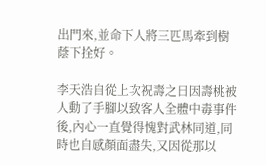出門來,並命下人將三匹馬牽到樹蔭下拴好。

李天浩自從上次祝壽之日因壽桃被人動了手腳以致客人全體中毒事件後,內心一直覺得愧對武林同道,同時也自感顏面盡失,又因從那以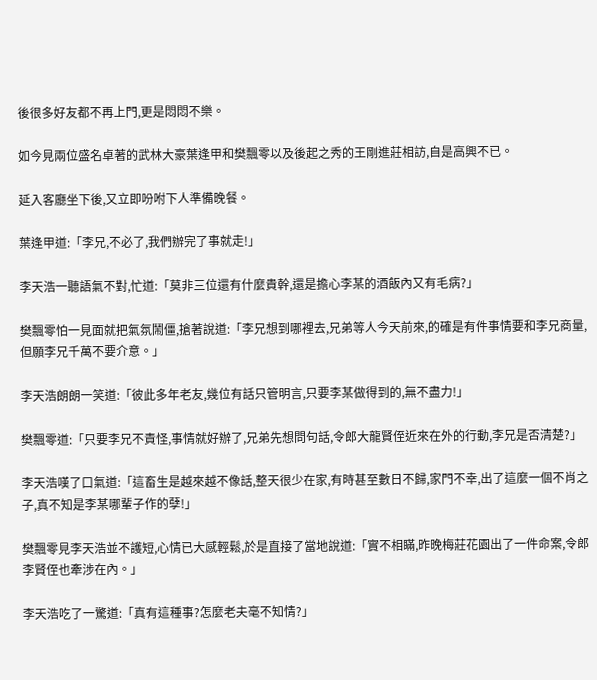後很多好友都不再上門,更是悶悶不樂。

如今見兩位盛名卓著的武林大豪葉逢甲和樊飄零以及後起之秀的王剛進莊相訪,自是高興不已。

延入客廳坐下後,又立即吩咐下人準備晚餐。

葉逢甲道:「李兄,不必了,我們辦完了事就走!」

李天浩一聽語氣不對,忙道:「莫非三位還有什麼貴幹,還是擔心李某的酒飯內又有毛病?」

樊飄零怕一見面就把氣氛鬧僵,搶著說道:「李兄想到哪裡去,兄弟等人今天前來,的確是有件事情要和李兄商量,但願李兄千萬不要介意。」

李天浩朗朗一笑道:「彼此多年老友,幾位有話只管明言,只要李某做得到的,無不盡力!」

樊飄零道:「只要李兄不責怪,事情就好辦了,兄弟先想問句話,令郎大龍賢侄近來在外的行動,李兄是否清楚?」

李天浩嘆了口氣道:「這畜生是越來越不像話,整天很少在家,有時甚至數日不歸,家門不幸,出了這麼一個不肖之子,真不知是李某哪輩子作的孽!」

樊飄零見李天浩並不護短,心情已大感輕鬆,於是直接了當地說道:「實不相瞞,昨晚梅莊花園出了一件命案,令郎李賢侄也牽涉在內。」

李天浩吃了一驚道:「真有這種事?怎麼老夫毫不知情?」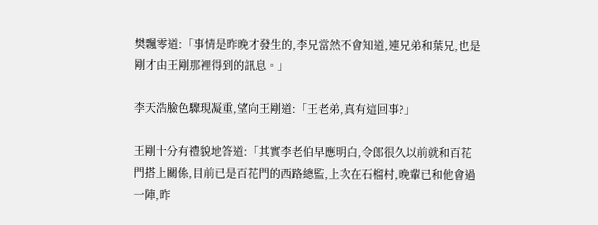樊飄零道:「事情是昨晚才發生的,李兄當然不會知道,連兄弟和葉兄,也是剛才由王剛那裡得到的訊息。」

李天浩臉色驟現凝重,望向王剛道:「王老弟,真有這回事?」

王剛十分有禮貌地答道:「其實李老伯早應明白,令郎很久以前就和百花門搭上關係,目前已是百花門的西路總監,上次在石榴村,晚輩已和他會過一陣,昨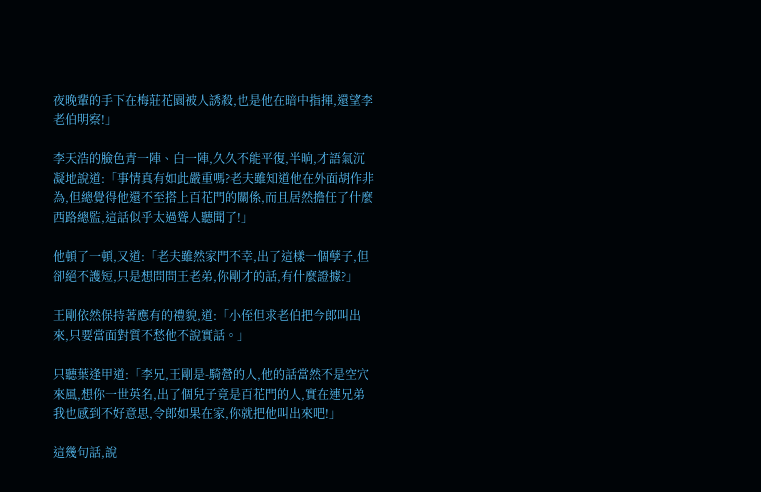夜晚輩的手下在梅莊花園被人誘殺,也是他在暗中指揮,還望李老伯明察!」

李天浩的臉色青一陣、白一陣,久久不能平復,半晌,才語氣沉凝地說道:「事情真有如此嚴重嗎?老夫雖知道他在外面胡作非為,但總覺得他還不至搭上百花門的關係,而且居然擔任了什麼西路總監,這話似乎太過聳人聽聞了!」

他頓了一頓,又道:「老夫雖然家門不幸,出了這樣一個孽子,但卻絕不護短,只是想問問王老弟,你剛才的話,有什麼證據?」

王剛依然保持著應有的禮貌,道:「小侄但求老伯把今郎叫出來,只要當面對質不愁他不說實話。」

只聽葉逢甲道:「李兄,王剛是-騎營的人,他的話當然不是空穴來風,想你一世英名,出了個兒子竟是百花門的人,實在連兄弟我也感到不好意思,令郎如果在家,你就把他叫出來吧!」

這幾句話,說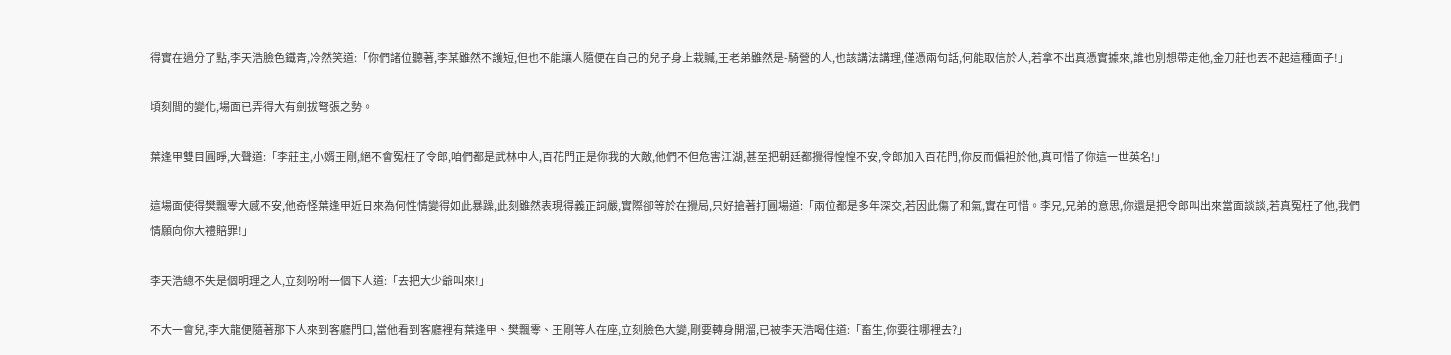得實在過分了點,李天浩臉色鐵青,冷然笑道:「你們諸位聽著,李某雖然不護短,但也不能讓人隨便在自己的兒子身上栽贓,王老弟雖然是-騎營的人,也該講法講理,僅憑兩句話,何能取信於人,若拿不出真憑實據來,誰也別想帶走他,金刀莊也丟不起這種面子!」

頃刻間的變化,場面已弄得大有劍拔弩張之勢。

葉逢甲雙目圓睜,大聲道:「李莊主,小婿王剛,絕不會冤枉了令郎,咱們都是武林中人,百花門正是你我的大敵,他們不但危害江湖,甚至把朝廷都攪得惶惶不安,令郎加入百花門,你反而偏袒於他,真可惜了你這一世英名!」

這場面使得樊飄零大感不安,他奇怪葉逢甲近日來為何性情變得如此暴躁,此刻雖然表現得義正詞嚴,實際卻等於在攪局,只好搶著打圓場道:「兩位都是多年深交,若因此傷了和氣,實在可惜。李兄,兄弟的意思,你還是把令郎叫出來當面談談,若真冤枉了他,我們情願向你大禮賠罪!」

李天浩總不失是個明理之人,立刻吩咐一個下人道:「去把大少爺叫來!」

不大一會兒,李大龍便隨著那下人來到客廳門口,當他看到客廳裡有葉逢甲、樊飄零、王剛等人在座,立刻臉色大變,剛要轉身開溜,已被李天浩喝住道:「畜生,你要往哪裡去?」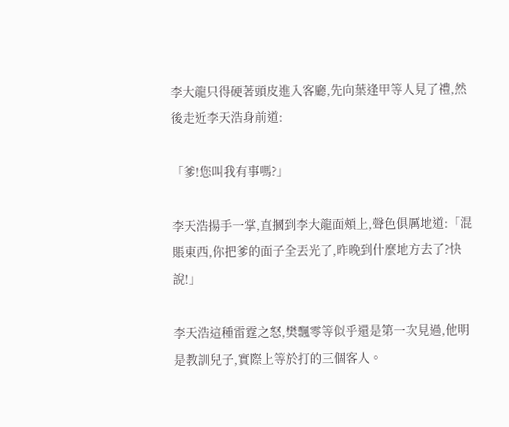李大龍只得硬著頭皮進入客廳,先向葉逢甲等人見了禮,然後走近李天浩身前道:

「爹!您叫我有事嗎?」

李天浩揚手一掌,直摑到李大龍面頰上,聲色俱厲地道:「混賬東西,你把爹的面子全丟光了,昨晚到什麼地方去了?快說!」

李天浩這種雷霆之怒,樊飄零等似乎還是第一次見過,他明是教訓兒子,實際上等於打的三個客人。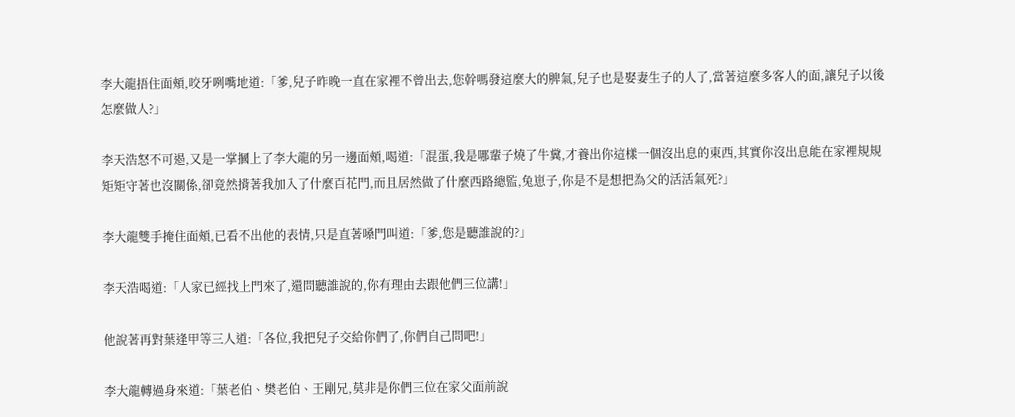李大龍捂住面頰,咬牙咧嘴地道:「爹,兒子昨晚一直在家裡不曾出去,您幹嗎發這麼大的脾氣,兒子也是娶妻生子的人了,當著這麼多客人的面,讓兒子以後怎麼做人?」

李天浩怒不可遏,又是一掌摑上了李大龍的另一邊面頰,喝道:「混蛋,我是哪輩子燒了牛糞,才養出你這樣一個沒出息的東西,其實你沒出息能在家裡規規矩矩守著也沒關係,卻竟然揹著我加入了什麼百花門,而且居然做了什麼西路總監,兔崽子,你是不是想把為父的活活氣死?」

李大龍雙手掩住面頰,已看不出他的表情,只是直著嗓門叫道:「爹,您是聽誰說的?」

李天浩喝道:「人家已經找上門來了,還問聽誰說的,你有理由去跟他們三位講!」

他說著再對葉逢甲等三人道:「各位,我把兒子交給你們了,你們自己問吧!」

李大龍轉過身來道:「葉老伯、樊老伯、王剛兄,莫非是你們三位在家父面前說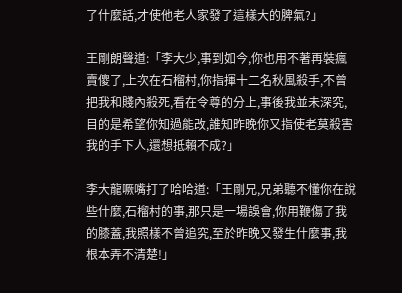了什麼話,才使他老人家發了這樣大的脾氣?」

王剛朗聲道:「李大少,事到如今,你也用不著再裝瘋賣傻了,上次在石榴村,你指揮十二名秋風殺手,不曾把我和賤內殺死,看在令尊的分上,事後我並未深究,目的是希望你知過能改,誰知昨晚你又指使老莫殺害我的手下人,還想抵賴不成?」

李大龍噘嘴打了哈哈道:「王剛兄,兄弟聽不懂你在說些什麼,石榴村的事,那只是一場誤會,你用鞭傷了我的膝蓋,我照樣不曾追究,至於昨晚又發生什麼事,我根本弄不清楚!」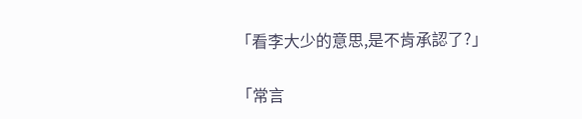「看李大少的意思,是不肯承認了?」

「常言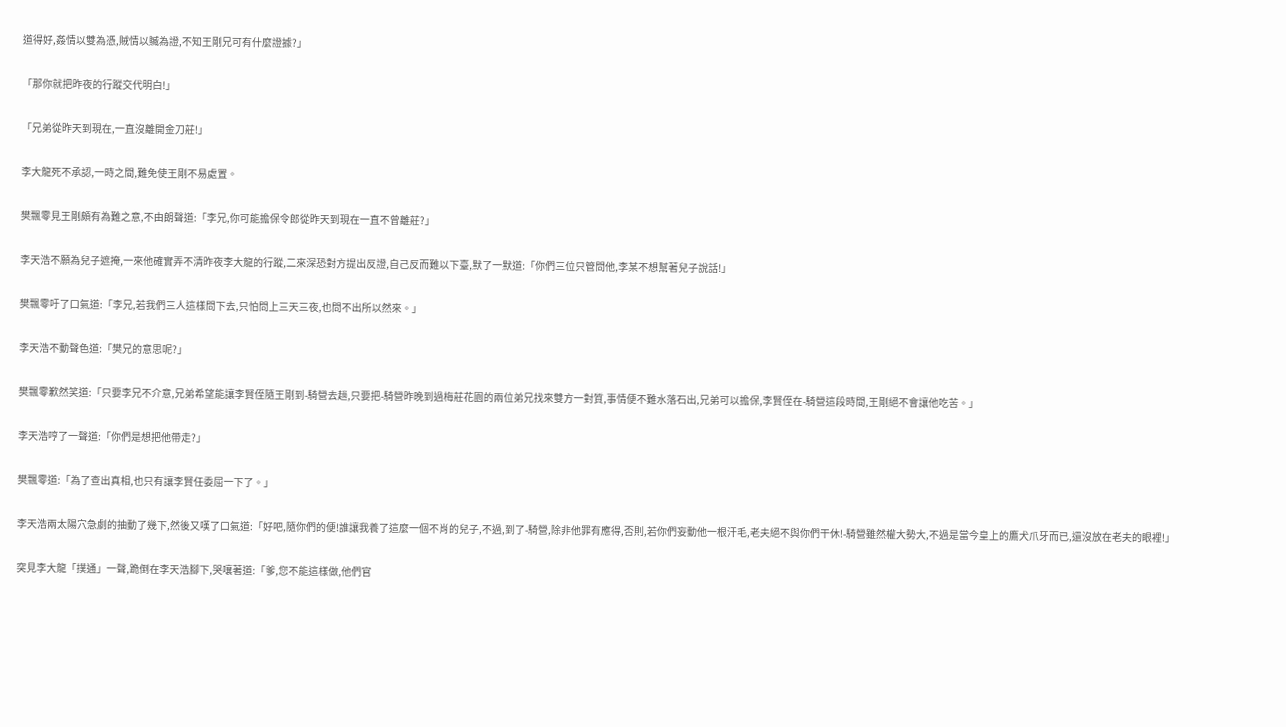道得好,姦情以雙為憑,賊情以贓為證,不知王剛兄可有什麼證據?」

「那你就把昨夜的行蹤交代明白!」

「兄弟從昨天到現在,一直沒離開金刀莊!」

李大龍死不承認,一時之間,難免使王剛不易處置。

樊飄零見王剛頗有為難之意,不由朗聲道:「李兄,你可能擔保令郎從昨天到現在一直不曾離莊?」

李天浩不願為兒子遮掩,一來他確實弄不清昨夜李大龍的行蹤,二來深恐對方提出反證,自己反而難以下臺,默了一默道:「你們三位只管問他,李某不想幫著兒子說話!」

樊飄零吁了口氣道:「李兄,若我們三人這樣問下去,只怕問上三天三夜,也問不出所以然來。」

李天浩不動聲色道:「樊兄的意思呢?」

樊飄零歉然笑道:「只要李兄不介意,兄弟希望能讓李賢侄隨王剛到-騎營去趟,只要把-騎營昨晚到過梅莊花園的兩位弟兄找來雙方一對質,事情便不難水落石出,兄弟可以擔保,李賢侄在-騎營這段時間,王剛絕不會讓他吃苦。」

李天浩哼了一聲道:「你們是想把他帶走?」

樊飄零道:「為了查出真相,也只有讓李賢任委屈一下了。」

李天浩兩太陽穴急劇的抽動了幾下,然後又嘆了口氣道:「好吧,隨你們的便!誰讓我養了這麼一個不肖的兒子,不過,到了-騎營,除非他罪有應得,否則,若你們妄動他一根汗毛,老夫絕不與你們干休!-騎營雖然權大勢大,不過是當今皇上的鷹犬爪牙而已,還沒放在老夫的眼裡!」

突見李大龍「撲通」一聲,跪倒在李天浩腳下,哭嚷著道:「爹,您不能這樣做,他們官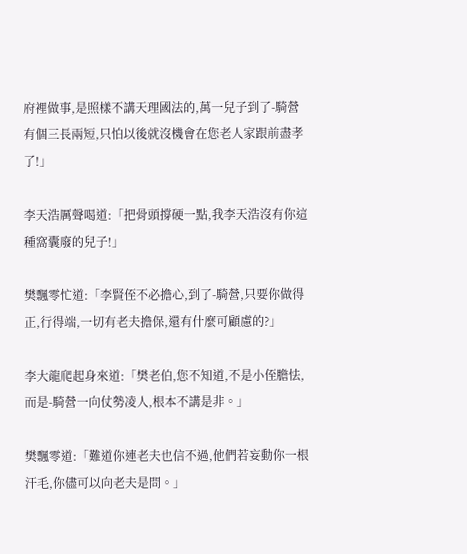府裡做事,是照樣不講天理國法的,萬一兒子到了-騎營有個三長兩短,只怕以後就沒機會在您老人家跟前盡孝了!」

李天浩厲聲喝道:「把骨頭撐硬一點,我李天浩沒有你這種窩囊廢的兒子!」

樊飄零忙道:「李賢侄不必擔心,到了-騎營,只要你做得正,行得端,一切有老夫擔保,還有什麼可顧慮的?」

李大龍爬起身來道:「樊老伯,您不知道,不是小侄膽怯,而是-騎營一向仗勢凌人,根本不講是非。」

樊飄零道:「難道你連老夫也信不過,他們若妄動你一根汗毛,你儘可以向老夫是問。」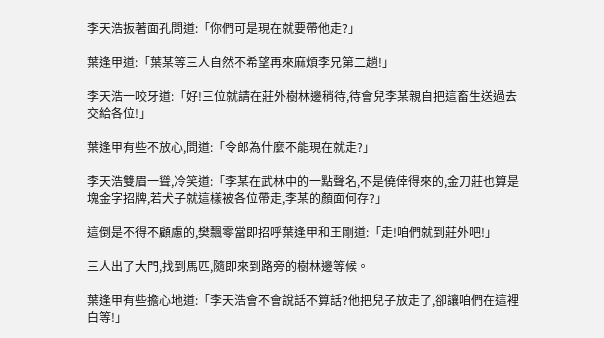李天浩扳著面孔問道:「你們可是現在就要帶他走?」

葉逢甲道:「葉某等三人自然不希望再來麻煩李兄第二趟!」

李天浩一咬牙道:「好!三位就請在莊外樹林邊稍待,待會兒李某親自把這畜生送過去交給各位!」

葉逢甲有些不放心,問道:「令郎為什麼不能現在就走?」

李天浩雙眉一聳,冷笑道:「李某在武林中的一點聲名,不是僥倖得來的,金刀莊也算是塊金字招牌,若犬子就這樣被各位帶走,李某的顏面何存?」

這倒是不得不顧慮的,樊飄零當即招呼葉逢甲和王剛道:「走!咱們就到莊外吧!」

三人出了大門,找到馬匹,隨即來到路旁的樹林邊等候。

葉逢甲有些擔心地道:「李天浩會不會說話不算話?他把兒子放走了,卻讓咱們在這裡白等!」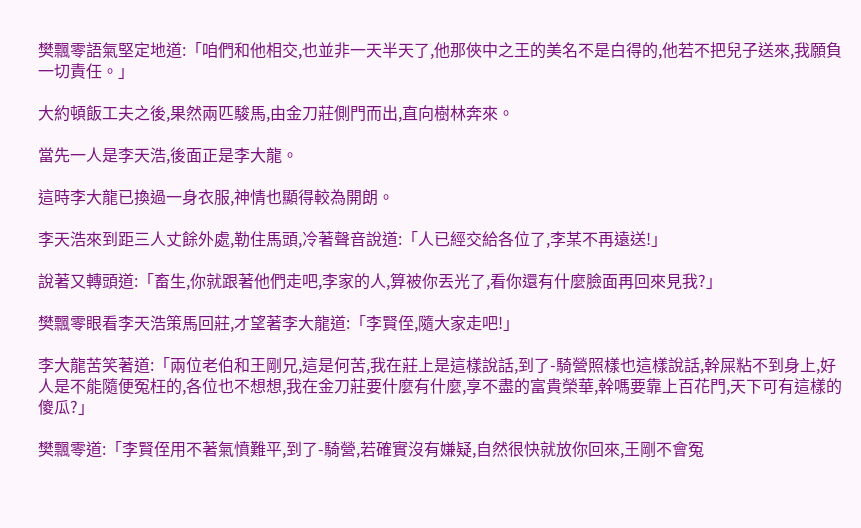樊飄零語氣堅定地道:「咱們和他相交,也並非一天半天了,他那俠中之王的美名不是白得的,他若不把兒子送來,我願負一切責任。」

大約頓飯工夫之後,果然兩匹駿馬,由金刀莊側門而出,直向樹林奔來。

當先一人是李天浩,後面正是李大龍。

這時李大龍已換過一身衣服,神情也顯得較為開朗。

李天浩來到距三人丈餘外處,勒住馬頭,冷著聲音說道:「人已經交給各位了,李某不再遠送!」

說著又轉頭道:「畜生,你就跟著他們走吧,李家的人,算被你丟光了,看你還有什麼臉面再回來見我?」

樊飄零眼看李天浩策馬回莊,才望著李大龍道:「李賢侄,隨大家走吧!」

李大龍苦笑著道:「兩位老伯和王剛兄,這是何苦,我在莊上是這樣說話,到了-騎營照樣也這樣說話,幹屎粘不到身上,好人是不能隨便冤枉的,各位也不想想,我在金刀莊要什麼有什麼,享不盡的富貴榮華,幹嗎要靠上百花門,天下可有這樣的傻瓜?」

樊飄零道:「李賢侄用不著氣憤難平,到了-騎營,若確實沒有嫌疑,自然很快就放你回來,王剛不會冤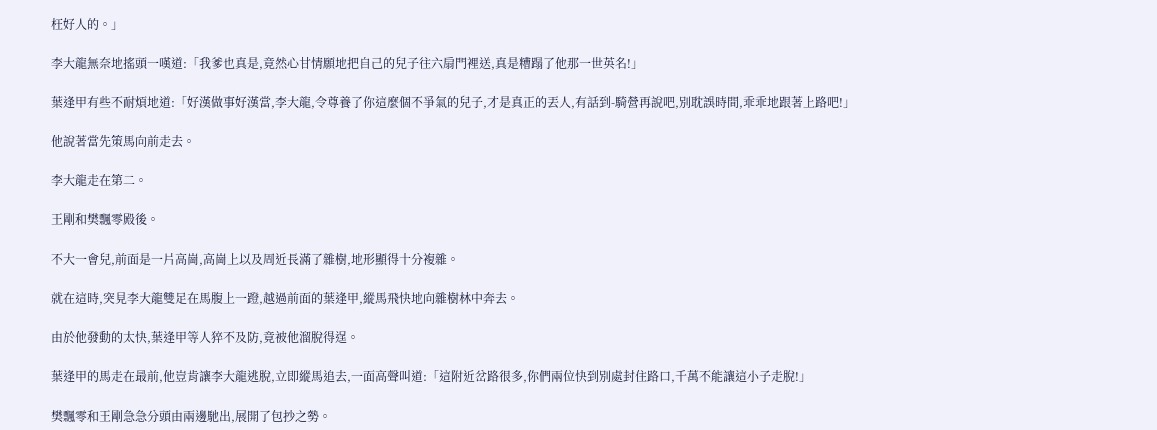枉好人的。」

李大龍無奈地搖頭一嘆道:「我爹也真是,竟然心甘情願地把自己的兒子往六扇門裡送,真是糟蹋了他那一世英名!」

葉逢甲有些不耐煩地道:「好漢做事好漢當,李大龍,令尊養了你這麼個不爭氣的兒子,才是真正的丟人,有話到-騎營再說吧,別耽誤時間,乖乖地跟著上路吧!」

他說著當先策馬向前走去。

李大龍走在第二。

王剛和樊飄零殿後。

不大一會兒,前面是一片高崗,高崗上以及周近長滿了雜樹,地形顯得十分複雜。

就在這時,突見李大龍雙足在馬腹上一蹬,越過前面的葉逢甲,縱馬飛快地向雜樹林中奔去。

由於他發動的太快,葉逢甲等人猝不及防,竟被他溜脫得逞。

葉逢甲的馬走在最前,他豈肯讓李大龍逃脫,立即縱馬追去,一面高聲叫道:「這附近岔路很多,你們兩位快到別處封住路口,千萬不能讓這小子走脫!」

樊飄零和王剛急急分頭由兩邊馳出,展開了包抄之勢。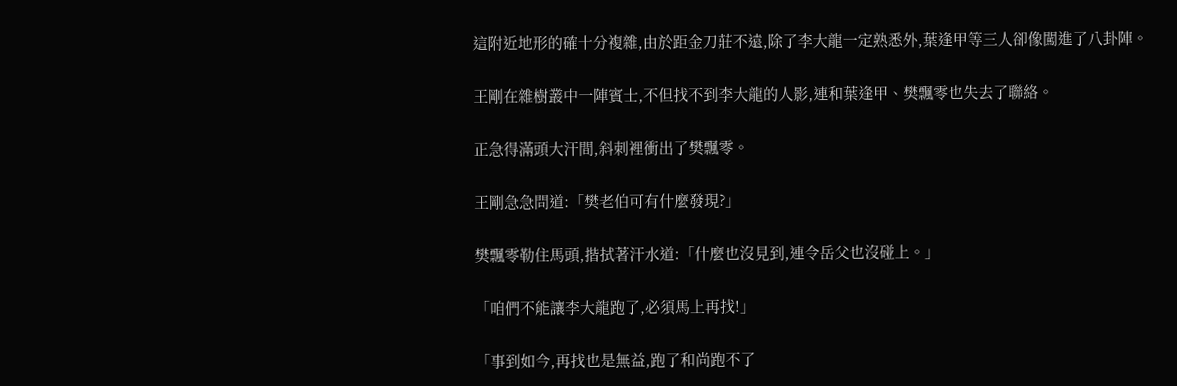這附近地形的確十分複雜,由於距金刀莊不遠,除了李大龍一定熟悉外,葉逢甲等三人卻像闖進了八卦陣。

王剛在雜樹叢中一陣賓士,不但找不到李大龍的人影,連和葉逢甲、樊飄零也失去了聯絡。

正急得滿頭大汗間,斜刺裡衝出了樊飄零。

王剛急急問道:「樊老伯可有什麼發現?」

樊飄零勒住馬頭,揩拭著汗水道:「什麼也沒見到,連令岳父也沒碰上。」

「咱們不能讓李大龍跑了,必須馬上再找!」

「事到如今,再找也是無益,跑了和尚跑不了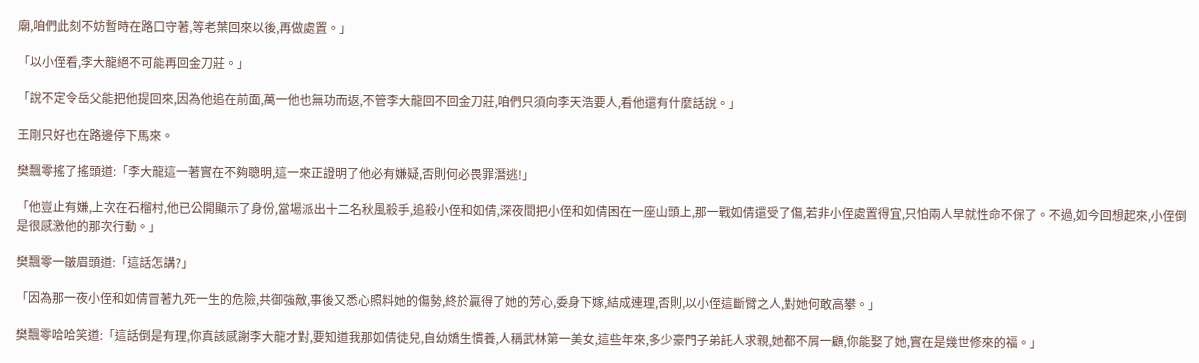廟,咱們此刻不妨暫時在路口守著,等老葉回來以後,再做處置。」

「以小侄看,李大龍絕不可能再回金刀莊。」

「說不定令岳父能把他提回來,因為他追在前面,萬一他也無功而返,不管李大龍回不回金刀莊,咱們只須向李天浩要人,看他還有什麼話說。」

王剛只好也在路邊停下馬來。

樊飄零搖了搖頭道:「李大龍這一著實在不夠聰明,這一來正證明了他必有嫌疑,否則何必畏罪潛逃!」

「他豈止有嫌,上次在石榴村,他已公開顯示了身份,當場派出十二名秋風殺手,追殺小侄和如倩,深夜間把小侄和如倩困在一座山頭上,那一戰如倩還受了傷,若非小侄處置得宜,只怕兩人早就性命不保了。不過,如今回想起來,小侄倒是很感激他的那次行動。」

樊飄零一皺眉頭道:「這話怎講?」

「因為那一夜小侄和如倩冒著九死一生的危險,共御強敵,事後又悉心照料她的傷勢,終於贏得了她的芳心,委身下嫁,結成連理,否則,以小侄這斷臂之人,對她何敢高攀。」

樊飄零哈哈笑道:「這話倒是有理,你真該感謝李大龍才對,要知道我那如倩徒兒,自幼嬌生慣養,人稱武林第一美女,這些年來,多少豪門子弟託人求親,她都不屑一顧,你能娶了她,實在是幾世修來的福。」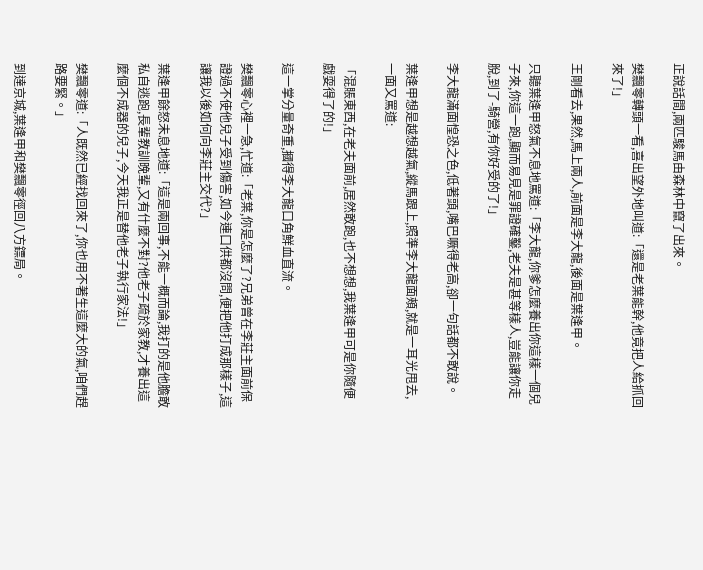正說話間,兩匹駿馬由森林中竄了出來。

樊飄零轉頭一看,喜出望外地叫道:「還是老葉能幹,他竟把人給抓回來了!」

王剛看去,果然,馬上兩人,前面是李大龍,後面是葉逢甲。

只聽葉逢甲怒氣不息地罵道:「李大龍,你爹怎麼養出你這樣一個兒子來,你這一跑,顯而易見是罪證確鑿,老夫是甚等樣人,豈能讓你走脫,到了-騎營,有你好受的了!」

李大龍滿面惶恐之色,低著頭,嘴巴噘得老高,卻一句話都不敢說。

葉逢甲想是越想越氣,縱馬跟上,照準李大龍面頰,就是一耳光甩去,一面又罵道:

「混賬東西,在老夫面前,居然敢跑,也不想想,我葉逢甲可是你隨便戲耍得了的!」

這一掌分量奇重,摑得李大龍口角鮮血直流。

樊飄零心裡一急,忙道:「老葉,你是怎麼了?兄弟曾在李莊主面前保證過不使他兒子受到傷害,如今連口供都沒問,便把他打成那樣子,這讓我以後如何向李莊主交代?」

葉逢甲餘怒未息地道:「這是兩回事,不能一概而論,我打的是他膽敢私自逃跑,長輩教訓晚輩,又有什麼不對?他老子疏於家教,才養出這麼個不成器的兒子,今天我正是替他老子執行家法!」

樊飄零道:「人既然已經找回來了,你也用不著生這麼大的氣,咱們趕路要緊。」

到達京城,葉逢甲和樊飄零徑回八方鏢局。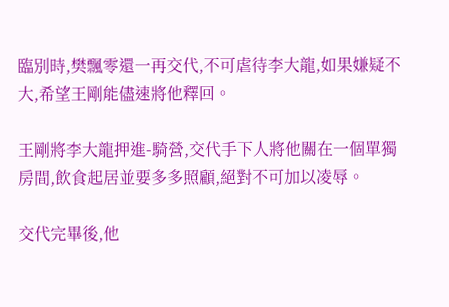臨別時,樊飄零還一再交代,不可虐待李大龍,如果嫌疑不大,希望王剛能儘速將他釋回。

王剛將李大龍押進-騎營,交代手下人將他關在一個單獨房間,飲食起居並要多多照顧,絕對不可加以凌辱。

交代完畢後,他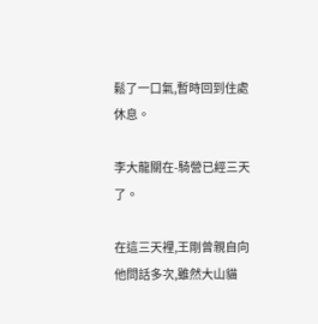鬆了一口氣,暫時回到住處休息。

李大龍關在-騎營已經三天了。

在這三天裡,王剛曾親自向他問話多次,雖然大山貓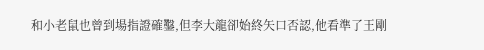和小老鼠也曾到場指證確鑿,但李大龍卻始終矢口否認,他看準了王剛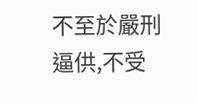不至於嚴刑逼供,不受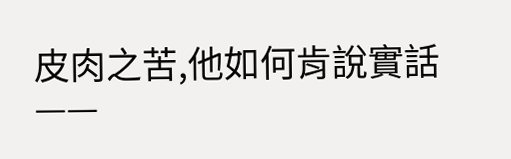皮肉之苦,他如何肯說實話——